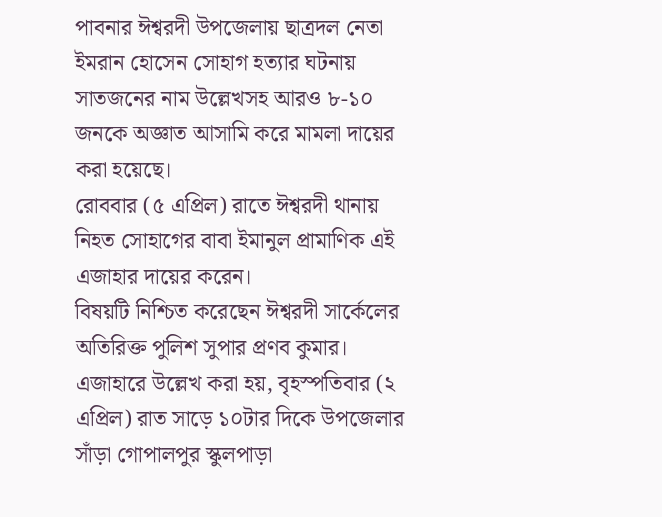পাবনার ঈশ্বরদী উপজেলায় ছাত্রদল নেতা ইমরান হোসেন সোহাগ হত্যার ঘটনায় সাতজনের নাম উল্লেখসহ আরও ৮-১০ জনকে অজ্ঞাত আসামি করে মামলা দায়ের করা হয়েছে।
রোববার (৫ এপ্রিল) রাতে ঈশ্বরদী থানায় নিহত সোহাগের বাবা ইমানুল প্রামাণিক এই এজাহার দায়ের করেন।
বিষয়টি নিশ্চিত করেছেন ঈশ্বরদী সার্কেলের অতিরিক্ত পুলিশ সুপার প্রণব কুমার।
এজাহারে উল্লেখ করা হয়, বৃহস্পতিবার (২ এপ্রিল) রাত সাড়ে ১০টার দিকে উপজেলার সাঁড়া গোপালপুর স্কুলপাড়া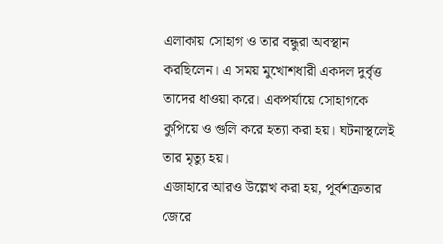এলাকায় সোহাগ ও তার বন্ধুরা অবস্থান করছিলেন। এ সময় মুখোশধারী একদল দুর্বৃত্ত তাদের ধাওয়া করে। একপর্যায়ে সোহাগকে কুপিয়ে ও গুলি করে হত্যা করা হয়। ঘটনাস্থলেই তার মৃত্যু হয়।
এজাহারে আরও উল্লেখ করা হয়, পূর্বশত্রুতার জেরে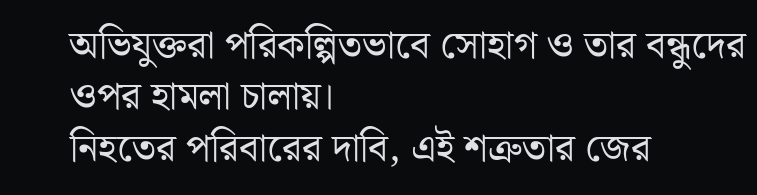অভিযুক্তরা পরিকল্পিতভাবে সোহাগ ও তার বন্ধুদের ওপর হামলা চালায়।
নিহতের পরিবারের দাবি, এই শত্রুতার জের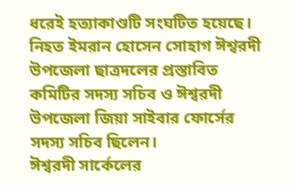ধরেই হত্যাকাণ্ডটি সংঘটিত হয়েছে। নিহত ইমরান হোসেন সোহাগ ঈশ্বরদী উপজেলা ছাত্রদলের প্রস্তাবিত কমিটির সদস্য সচিব ও ঈশ্বরদী উপজেলা জিয়া সাইবার ফোর্সের সদস্য সচিব ছিলেন।
ঈশ্বরদী সার্কেলের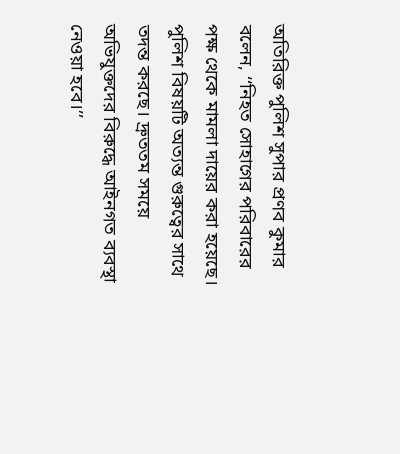অতিরিক্ত পুলিশ সুপার প্রণব কুমার বলেন, ‘‘নিহত সোহাগের পরিবারের পক্ষ থেকে মামলা দায়ের করা হয়েছে। পুলিশ বিষয়টি অত্যন্ত গুরুত্বের সাথে তদন্ত করছে। দ্রুততম সময়ে অভিযুক্তদের বিরুদ্ধে আইনগত ব্যবস্থা নেওয়া হবে।’’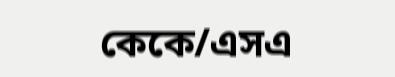কেকে/এসএ